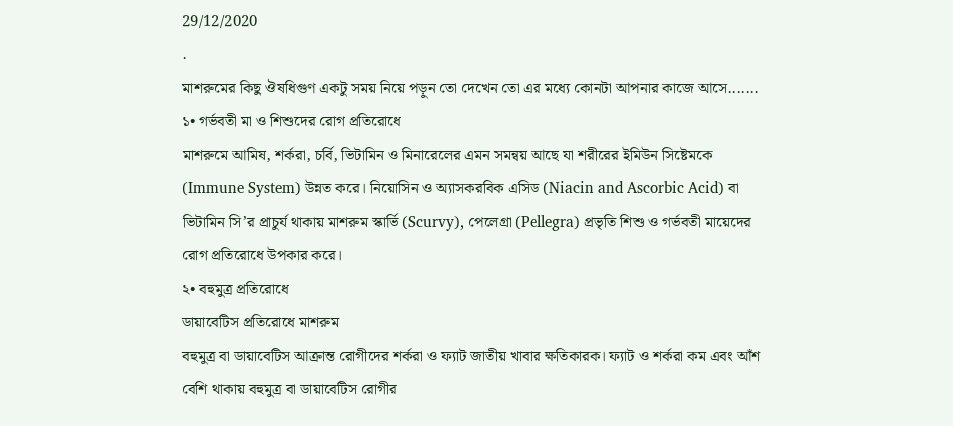29/12/2020
.
মাশরুমের কিছু ঔষধিগুণ একটু সময় নিয়ে পড়ুন তো দেখেন তো এর মধ্যে কোনটা আপনার কাজে আসে.......
১• গর্ভবতী মা ও শিশুদের রোগ প্রতিরোধে
মাশরুমে আমিষ, শর্করা, চর্বি, ভিটামিন ও মিনারেলের এমন সমন্বয় আছে যা শরীরের ইমিউন সিষ্টেমকে (Immune System) উন্নত করে। নিয়োসিন ও অ্যাসকরবিক এসিড (Niacin and Ascorbic Acid) বা ভিটামিন সি’র প্রাচুর্য থাকায় মাশরুম স্কার্ভি (Scurvy), পেলেগ্রা (Pellegra) প্রভৃতি শিশু ও গর্ভবতী মায়েদের রোগ প্রতিরোধে উপকার করে।
২• বহুমুত্র প্রতিরোধে
ডায়াবেটিস প্রতিরোধে মাশরুম
বহুমুত্র বা ডায়াবেটিস আক্রান্ত রোগীদের শর্করা ও ফ্যাট জাতীয় খাবার ক্ষতিকারক। ফ্যাট ও শর্করা কম এবং আঁশ বেশি থাকায় বহুমুত্র বা ডায়াবেটিস রোগীর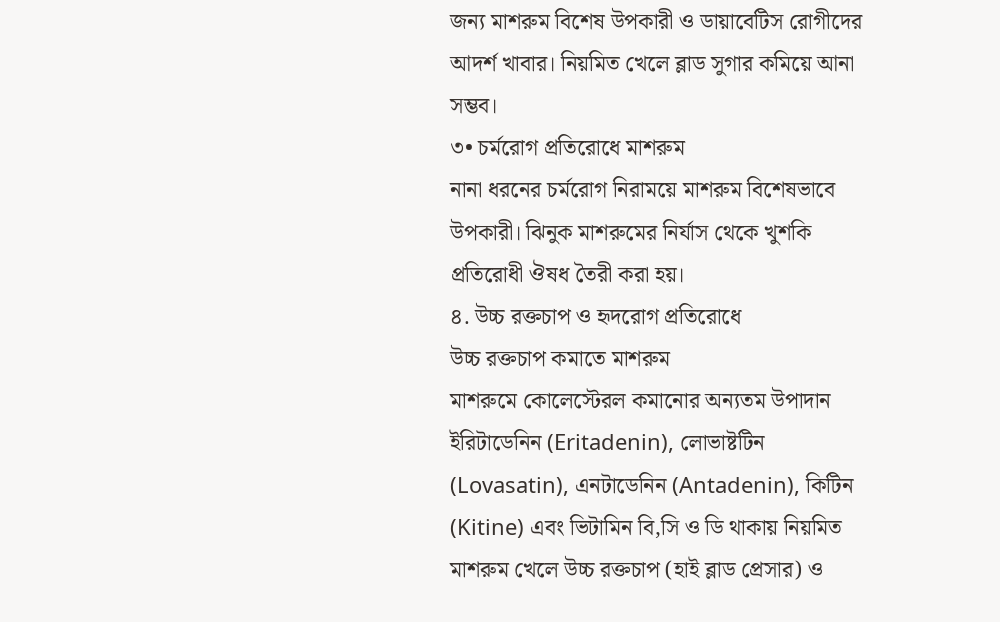জন্য মাশরুম বিশেষ উপকারী ও ডায়াবেটিস রোগীদের আদর্শ খাবার। নিয়মিত খেলে ব্লাড সুগার কমিয়ে আনা সম্ভব।
৩• চর্মরোগ প্রতিরোধে মাশরুম
নানা ধরনের চর্মরোগ নিরাময়ে মাশরুম বিশেষভাবে উপকারী। ঝিনুক মাশরুমের নির্যাস থেকে খুশকি প্রতিরোধী ঔষধ তৈরী করা হয়।
৪. উচ্চ রক্তচাপ ও হৃদরোগ প্রতিরোধে
উচ্চ রক্তচাপ কমাতে মাশরুম
মাশরুমে কোলেস্টেরল কমানোর অন্যতম উপাদান ইরিটাডেনিন (Eritadenin), লোভাষ্টটিন (Lovasatin), এনটাডেনিন (Antadenin), কিটিন (Kitine) এবং ভিটামিন বি,সি ও ডি থাকায় নিয়মিত মাশরুম খেলে উচ্চ রক্তচাপ (হাই ব্লাড প্রেসার) ও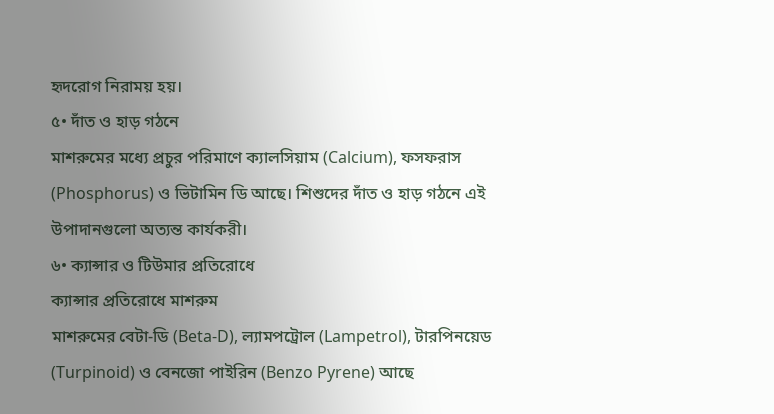হৃদরোগ নিরাময় হয়।
৫• দাঁত ও হাড় গঠনে
মাশরুমের মধ্যে প্রচুর পরিমাণে ক্যালসিয়াম (Calcium), ফসফরাস (Phosphorus) ও ভিটামিন ডি আছে। শিশুদের দাঁত ও হাড় গঠনে এই উপাদানগুলো অত্যন্ত কার্যকরী।
৬• ক্যান্সার ও টিউমার প্রতিরোধে
ক্যান্সার প্রতিরোধে মাশরুম
মাশরুমের বেটা-ডি (Beta-D), ল্যামপট্রোল (Lampetrol), টারপিনয়েড (Turpinoid) ও বেনজো পাইরিন (Benzo Pyrene) আছে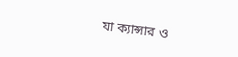যা ক্যান্সার ও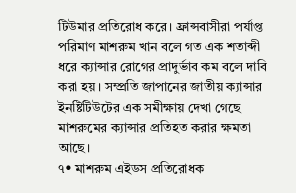টিউমার প্রতিরোধ করে। ফ্রান্সবাসীরা পর্যাপ্ত পরিমাণ মাশরুম খান বলে গত এক শতাব্দী ধরে ক্যান্সার রোগের প্রাদুর্ভাব কম বলে দাবি করা হয়। সম্প্রতি জাপানের জাতীয় ক্যান্সার ইনষ্টিটিউটের এক সমীক্ষায় দেখা গেছে মাশরুমের ক্যান্সার প্রতিহত করার ক্ষমতা আছে।
৭• মাশরুম এইডস প্রতিরোধক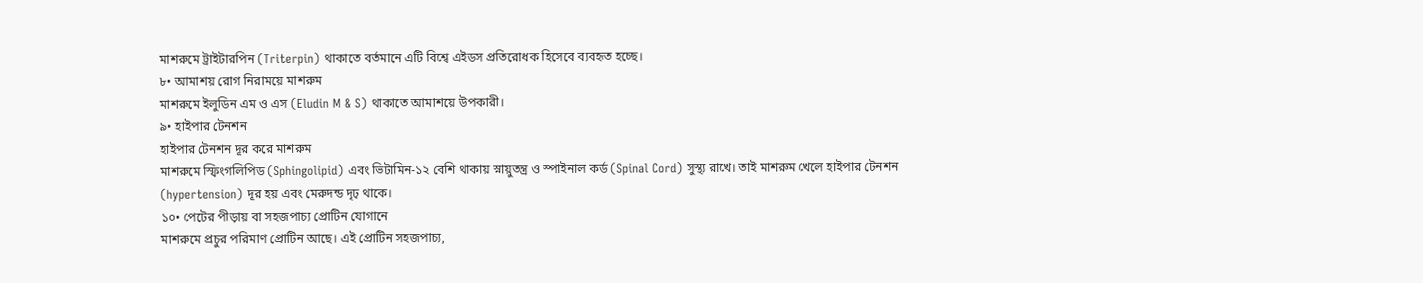মাশরুমে ট্রাইটারপিন (Triterpin) থাকাতে বর্তমানে এটি বিশ্বে এইডস প্রতিরোধক হিসেবে ব্যবহৃত হচ্ছে।
৮• আমাশয় রোগ নিরাময়ে মাশরুম
মাশরুমে ইলুডিন এম ও এস (Eludin M & S) থাকাতে আমাশয়ে উপকারী।
৯• হাইপার টেনশন
হাইপার টেনশন দূর করে মাশরুম
মাশরুমে স্ফিংগলিপিড (Sphingolipid) এবং ভিটামিন-১২ বেশি থাকায় স্নায়ুতন্ত্র ও স্পাইনাল কর্ড (Spinal Cord) সুস্থ্য রাখে। তাই মাশরুম খেলে হাইপার টেনশন (hypertension) দূর হয় এবং মেরুদন্ড দৃঢ় থাকে।
১০• পেটের পীড়ায় বা সহজপাচ্য প্রোটিন যোগানে
মাশরুমে প্রচুর পরিমাণ প্রোটিন আছে। এই প্রোটিন সহজপাচ্য,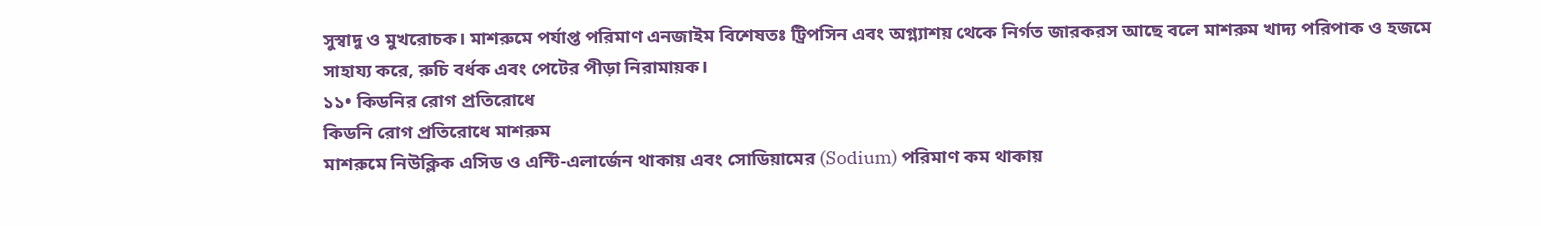সুস্বাদু ও মুখরোচক। মাশরুমে পর্যাপ্ত পরিমাণ এনজাইম বিশেষতঃ ট্রিপসিন এবং অগ্ন্যাশয় থেকে নির্গত জারকরস আছে বলে মাশরুম খাদ্য পরিপাক ও হজমে সাহায্য করে, রুচি বর্ধক এবং পেটের পীড়া নিরামায়ক।
১১• কিডনির রোগ প্রতিরোধে
কিডনি রোগ প্রতিরোধে মাশরুম
মাশরুমে নিউক্লিক এসিড ও এন্টি-এলার্জেন থাকায় এবং সোডিয়ামের (Sodium) পরিমাণ কম থাকায়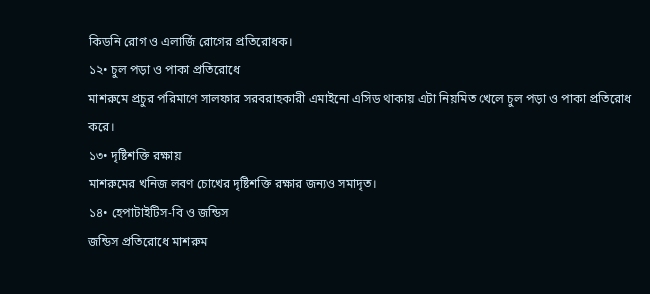কিডনি রোগ ও এলার্জি রোগের প্রতিরোধক।
১২• চুল পড়া ও পাকা প্রতিরোধে
মাশরুমে প্রচুর পরিমাণে সালফার সরবরাহকারী এমাইনো এসিড থাকায় এটা নিয়মিত খেলে চুল পড়া ও পাকা প্রতিরোধ করে।
১৩• দৃষ্টিশক্তি রক্ষায়
মাশরুমের খনিজ লবণ চোখের দৃষ্টিশক্তি রক্ষার জন্যও সমাদৃত।
১৪• হেপাটাইটিস-বি ও জন্ডিস
জন্ডিস প্রতিরোধে মাশরুম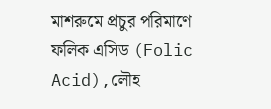মাশরুমে প্রচুর পরিমাণে ফলিক এসিড (Folic Acid),লৌহ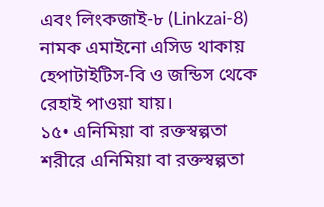এবং লিংকজাই-৮ (Linkzai-8) নামক এমাইনো এসিড থাকায় হেপাটাইটিস-বি ও জন্ডিস থেকে রেহাই পাওয়া যায়।
১৫• এনিমিয়া বা রক্তস্বল্পতা
শরীরে এনিমিয়া বা রক্তস্বল্পতা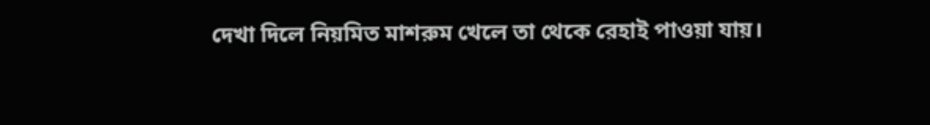দেখা দিলে নিয়মিত মাশরুম খেলে তা থেকে রেহাই পাওয়া যায়।